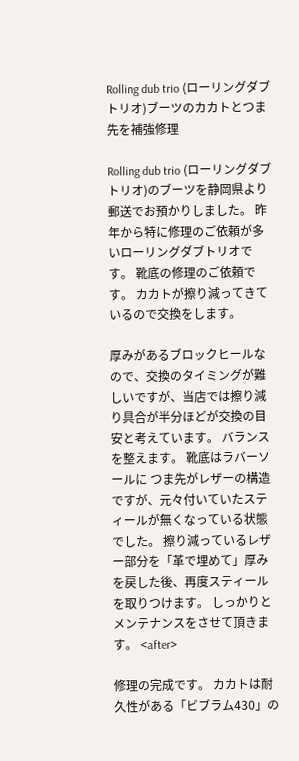Rolling dub trio (ローリングダブトリオ)ブーツのカカトとつま先を補強修理

Rolling dub trio (ローリングダブトリオ)のブーツを静岡県より郵送でお預かりしました。 昨年から特に修理のご依頼が多いローリングダブトリオです。 靴底の修理のご依頼です。 カカトが擦り減ってきているので交換をします。

厚みがあるブロックヒールなので、交換のタイミングが難しいですが、当店では擦り減り具合が半分ほどが交換の目安と考えています。 バランスを整えます。 靴底はラバーソールに つま先がレザーの構造ですが、元々付いていたスティールが無くなっている状態でした。 擦り減っているレザー部分を「革で埋めて」厚みを戻した後、再度スティールを取りつけます。 しっかりとメンテナンスをさせて頂きます。 <after>

修理の完成です。 カカトは耐久性がある「ビブラム430」の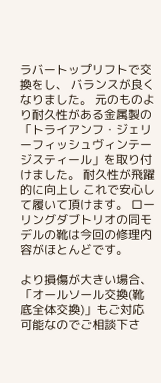ラバートップリフトで交換をし、 バランスが良くなりました。 元のものより耐久性がある金属製の「トライアンフ・ジェリーフィッシュヴィンテージスティール」を取り付けました。 耐久性が飛躍的に向上し これで安心して履いて頂けます。 ローリングダブトリオの同モデルの靴は今回の修理内容がほとんどです。

より損傷が大きい場合、「オールソール交換(靴底全体交換)」もご対応可能なのでご相談下さ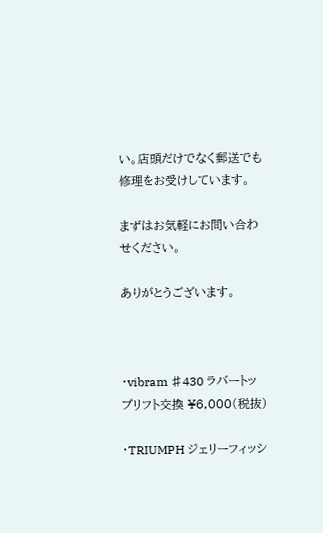い。店頭だけでなく郵送でも修理をお受けしています。

まずはお気軽にお問い合わせください。

ありがとうございます。



・vibram ♯430 ラバートップリフト交換 ¥6,000(税抜)

・TRIUMPH ジェリーフィッシ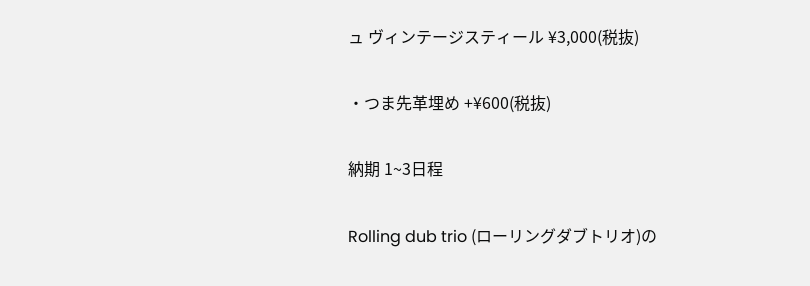ュ ヴィンテージスティール ¥3,000(税抜)

・つま先革埋め +¥600(税抜)

納期 1~3日程

Rolling dub trio (ローリングダブトリオ)の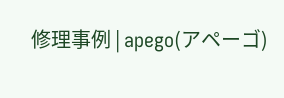修理事例 | apego(アペーゴ)